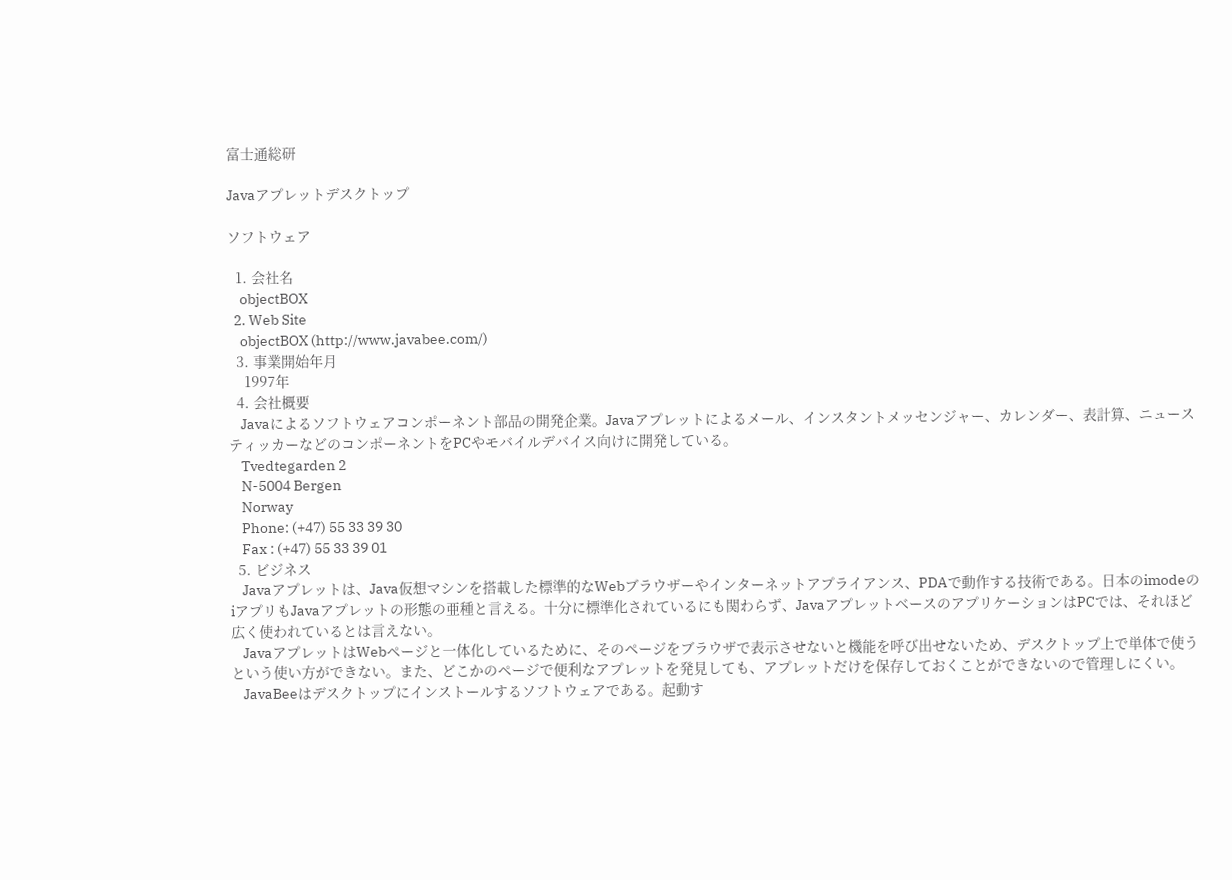富士通総研

Javaアプレットデスクトップ

ソフトウェア

  1. 会社名
    objectBOX
  2. Web Site
    objectBOX (http://www.javabee.com/)
  3. 事業開始年月
    1997年
  4. 会社概要
    Javaによるソフトウェアコンポーネント部品の開発企業。Javaアプレットによるメール、インスタントメッセンジャー、カレンダー、表計算、ニュースティッカーなどのコンポーネントをPCやモバイルデバイス向けに開発している。
    Tvedtegarden 2
    N-5004 Bergen
    Norway
    Phone: (+47) 55 33 39 30
    Fax : (+47) 55 33 39 01
  5. ビジネス
    Javaアプレットは、Java仮想マシンを搭載した標準的なWebブラウザーやインターネットアプライアンス、PDAで動作する技術である。日本のimodeのiアプリもJavaアプレットの形態の亜種と言える。十分に標準化されているにも関わらず、JavaアプレットベースのアプリケーションはPCでは、それほど広く使われているとは言えない。
    JavaアプレットはWebページと一体化しているために、そのページをブラウザで表示させないと機能を呼び出せないため、デスクトップ上で単体で使うという使い方ができない。また、どこかのページで便利なアプレットを発見しても、アプレットだけを保存しておくことができないので管理しにくい。
    JavaBeeはデスクトップにインストールするソフトウェアである。起動す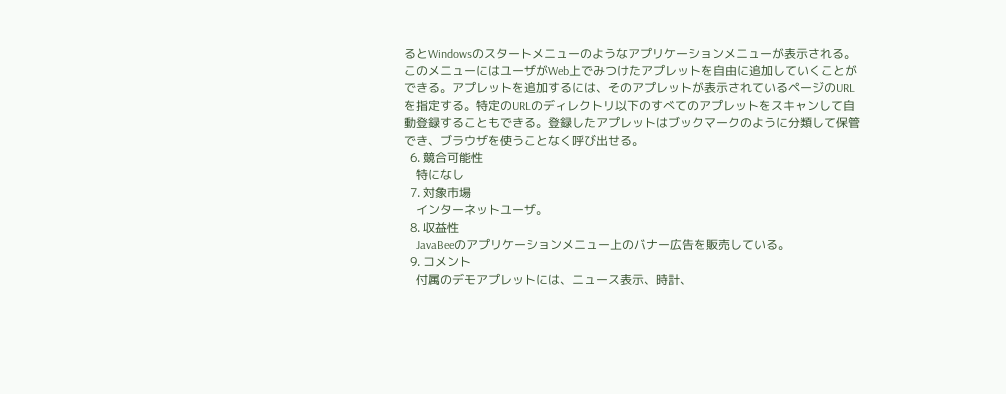るとWindowsのスタートメニューのようなアプリケーションメニューが表示される。このメニューにはユーザがWeb上でみつけたアプレットを自由に追加していくことができる。アプレットを追加するには、そのアプレットが表示されているページのURLを指定する。特定のURLのディレクトリ以下のすべてのアプレットをスキャンして自動登録することもできる。登録したアプレットはブックマークのように分類して保管でき、ブラウザを使うことなく呼び出せる。
  6. 競合可能性
    特になし
  7. 対象市場
    インターネットユーザ。
  8. 収益性
    JavaBeeのアプリケーションメニュー上のバナー広告を販売している。
  9. コメント
    付属のデモアプレットには、ニュース表示、時計、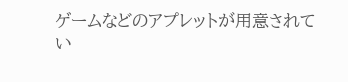ゲームなどのアプレットが用意されてい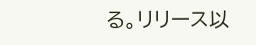る。リリース以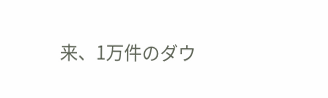来、1万件のダウ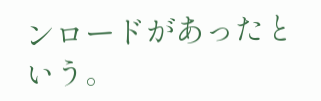ンロードがあったという。